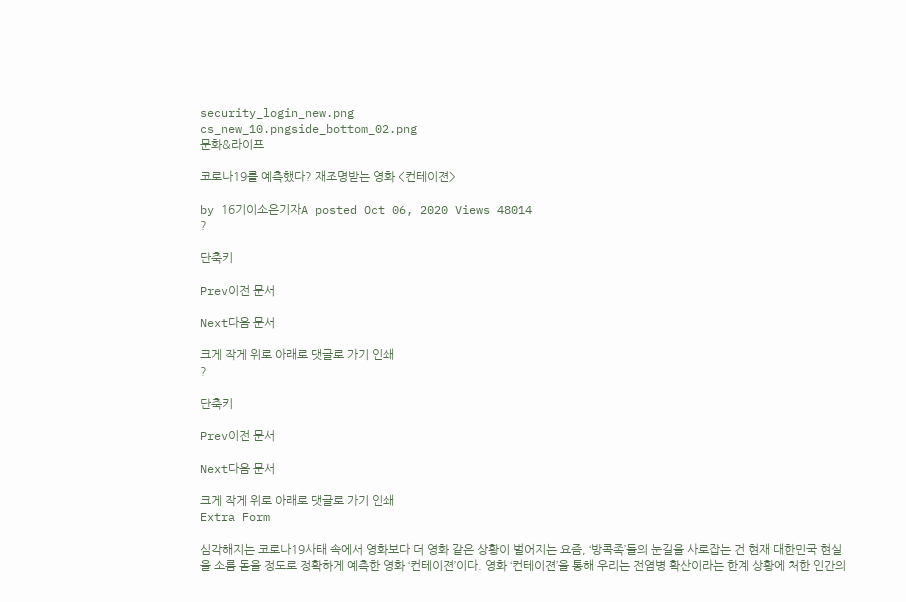security_login_new.png
cs_new_10.pngside_bottom_02.png
문화&라이프

코로나19를 예측했다? 재조명받는 영화 <컨테이젼>

by 16기이소은기자A posted Oct 06, 2020 Views 48014
?

단축키

Prev이전 문서

Next다음 문서

크게 작게 위로 아래로 댓글로 가기 인쇄
?

단축키

Prev이전 문서

Next다음 문서

크게 작게 위로 아래로 댓글로 가기 인쇄
Extra Form

심각해지는 코로나19사태 속에서 영화보다 더 영화 같은 상황이 벌어지는 요즘, ‘방콕족’들의 눈길을 사로잡는 건 현재 대한민국 현실을 소름 돋을 정도로 정확하게 예측한 영화 ‘컨테이젼’이다. 영화 ‘컨테이젼’을 통해 우리는 전염병 확산이라는 한계 상황에 처한 인간의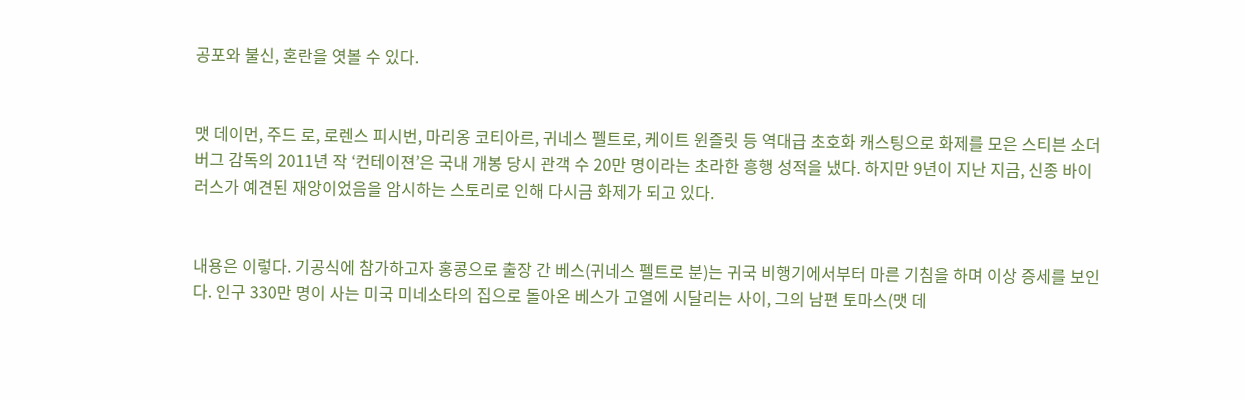공포와 불신, 혼란을 엿볼 수 있다.


맷 데이먼, 주드 로, 로렌스 피시번, 마리옹 코티아르, 귀네스 펠트로, 케이트 윈즐릿 등 역대급 초호화 캐스팅으로 화제를 모은 스티븐 소더버그 감독의 2011년 작 ‘컨테이젼’은 국내 개봉 당시 관객 수 20만 명이라는 초라한 흥행 성적을 냈다. 하지만 9년이 지난 지금, 신종 바이러스가 예견된 재앙이었음을 암시하는 스토리로 인해 다시금 화제가 되고 있다.


내용은 이렇다. 기공식에 참가하고자 홍콩으로 출장 간 베스(귀네스 펠트로 분)는 귀국 비행기에서부터 마른 기침을 하며 이상 증세를 보인다. 인구 330만 명이 사는 미국 미네소타의 집으로 돌아온 베스가 고열에 시달리는 사이, 그의 남편 토마스(맷 데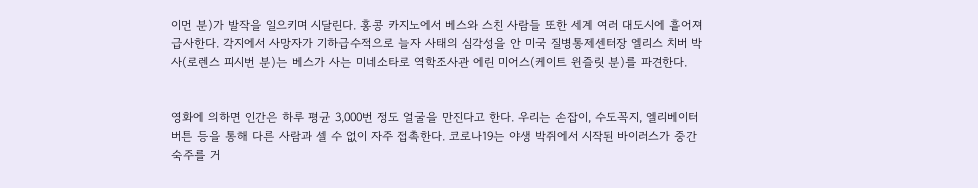이먼 분)가 발작을 일으키며 시달린다. 홍콩 카지노에서 베스와 스친 사람들 또한 세계 여러 대도시에 흩어져 급사한다. 각지에서 사망자가 기하급수적으로 늘자 사태의 심각성을 안 미국 질병통제센터장 엘리스 치버 박사(로렌스 피시번 분)는 베스가 사는 미네소타로 역학조사관 에린 미어스(케이트 윈즐릿 분)를 파견한다.


영화에 의하면 인간은 하루 평균 3,000번 정도 얼굴을 만진다고 한다. 우리는 손잡이, 수도꼭지, 엘리베이터 버튼 등을 통해 다른 사람과 셀 수 없이 자주 접촉한다. 코로나19는 야생 박쥐에서 시작된 바이러스가 중간 숙주를 거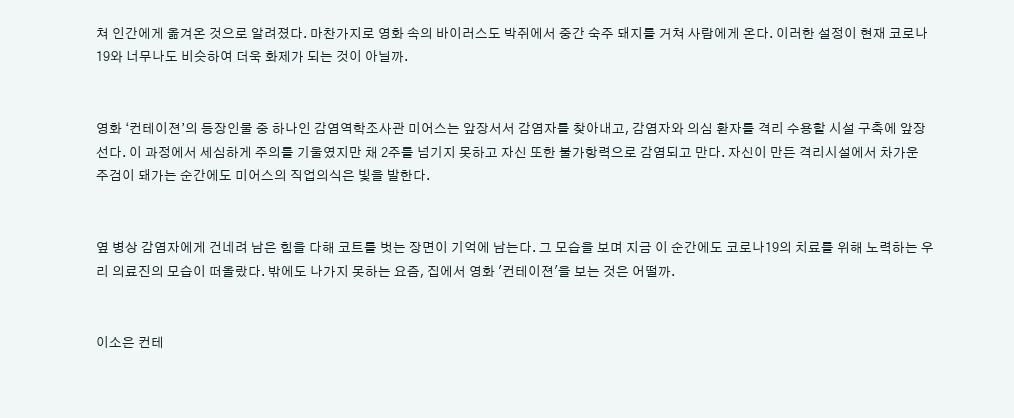쳐 인간에게 옮겨온 것으로 알려졌다. 마찬가지로 영화 속의 바이러스도 박쥐에서 중간 숙주 돼지를 거쳐 사람에게 온다. 이러한 설정이 현재 코로나19와 너무나도 비슷하여 더욱 화제가 되는 것이 아닐까.


영화 ‘컨테이젼’의 등장인물 중 하나인 감염역학조사관 미어스는 앞장서서 감염자를 찾아내고, 감염자와 의심 환자를 격리 수용할 시설 구축에 앞장선다. 이 과정에서 세심하게 주의를 기울였지만 채 2주를 넘기지 못하고 자신 또한 불가항력으로 감염되고 만다. 자신이 만든 격리시설에서 차가운 주검이 돼가는 순간에도 미어스의 직업의식은 빛을 발한다.


옆 병상 감염자에게 건네려 남은 힘을 다해 코트를 벗는 장면이 기억에 남는다. 그 모습을 보며 지금 이 순간에도 코로나19의 치료를 위해 노력하는 우리 의료진의 모습이 떠올랐다. 밖에도 나가지 못하는 요즘, 집에서 영화 '컨테이젼'을 보는 것은 어떨까.


이소은 컨테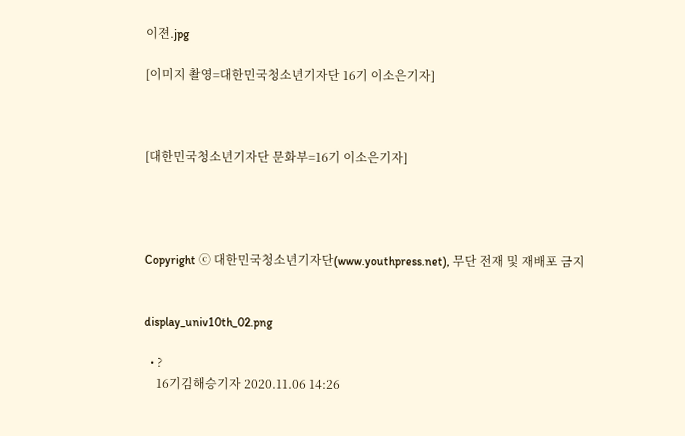이젼.jpg

[이미지 촬영=대한민국청소년기자단 16기 이소은기자]



[대한민국청소년기자단 문화부=16기 이소은기자]




Copyright ⓒ 대한민국청소년기자단(www.youthpress.net), 무단 전재 및 재배포 금지


display_univ10th_02.png

  • ?
    16기김해승기자 2020.11.06 14:26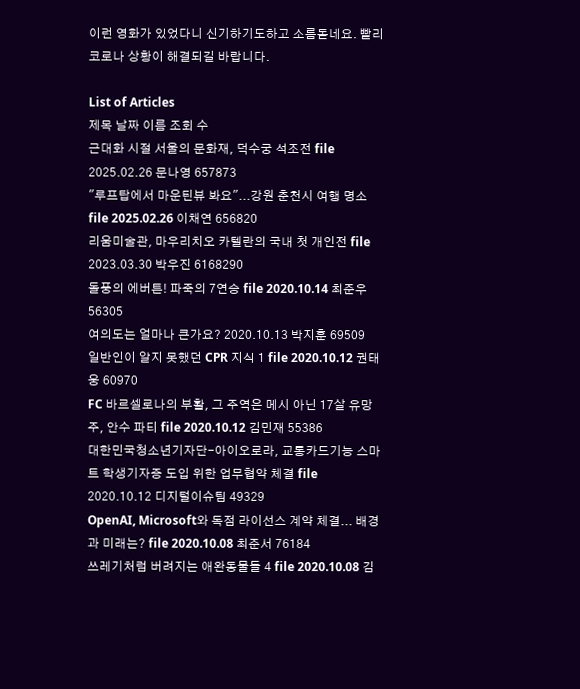이런 영화가 있었다니 신기하기도하고 소름돋네요. 빨리 코로나 상황이 해결되길 바랍니다.

List of Articles
제목 날짜 이름 조회 수
근대화 시절 서울의 문화재, 덕수궁 석조전 file 2025.02.26 문나영 657873
"루프탑에서 마운틴뷰 봐요"...강원 춘천시 여행 명소 file 2025.02.26 이채연 656820
리움미술관, 마우리치오 카텔란의 국내 첫 개인전 file 2023.03.30 박우진 6168290
돌풍의 에버튼! 파죽의 7연승 file 2020.10.14 최준우 56305
여의도는 얼마나 큰가요? 2020.10.13 박지훈 69509
일반인이 알지 못했던 CPR 지식 1 file 2020.10.12 권태웅 60970
FC 바르셀로나의 부활, 그 주역은 메시 아닌 17살 유망주, 안수 파티 file 2020.10.12 김민재 55386
대한민국청소년기자단-아이오로라, 교통카드기능 스마트 학생기자증 도입 위한 업무협약 체결 file 2020.10.12 디지털이슈팀 49329
OpenAI, Microsoft와 독점 라이선스 계약 체결... 배경과 미래는? file 2020.10.08 최준서 76184
쓰레기처럼 버려지는 애완동물들 4 file 2020.10.08 김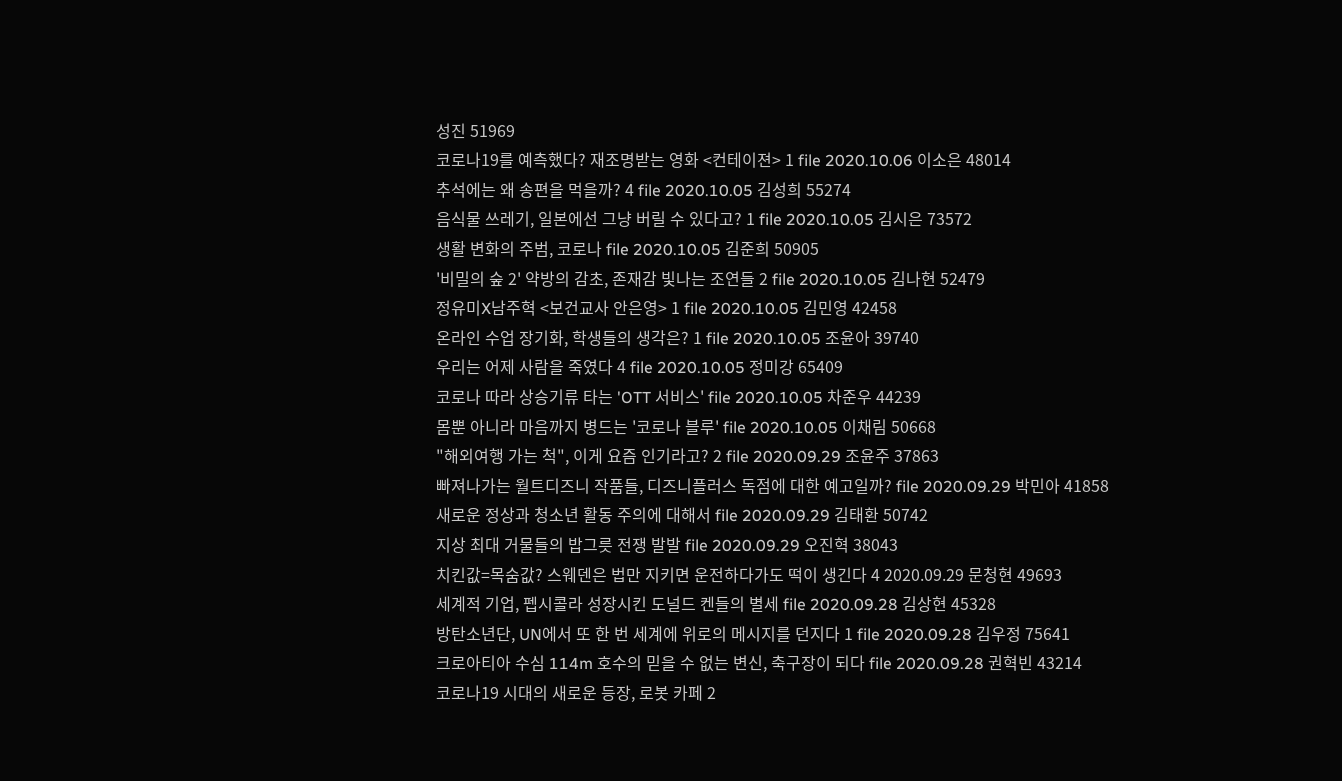성진 51969
코로나19를 예측했다? 재조명받는 영화 <컨테이젼> 1 file 2020.10.06 이소은 48014
추석에는 왜 송편을 먹을까? 4 file 2020.10.05 김성희 55274
음식물 쓰레기, 일본에선 그냥 버릴 수 있다고? 1 file 2020.10.05 김시은 73572
생활 변화의 주범, 코로나 file 2020.10.05 김준희 50905
'비밀의 숲 2' 약방의 감초, 존재감 빛나는 조연들 2 file 2020.10.05 김나현 52479
정유미X남주혁 <보건교사 안은영> 1 file 2020.10.05 김민영 42458
온라인 수업 장기화, 학생들의 생각은? 1 file 2020.10.05 조윤아 39740
우리는 어제 사람을 죽였다 4 file 2020.10.05 정미강 65409
코로나 따라 상승기류 타는 'OTT 서비스' file 2020.10.05 차준우 44239
몸뿐 아니라 마음까지 병드는 '코로나 블루' file 2020.10.05 이채림 50668
"해외여행 가는 척", 이게 요즘 인기라고? 2 file 2020.09.29 조윤주 37863
빠져나가는 월트디즈니 작품들, 디즈니플러스 독점에 대한 예고일까? file 2020.09.29 박민아 41858
새로운 정상과 청소년 활동 주의에 대해서 file 2020.09.29 김태환 50742
지상 최대 거물들의 밥그릇 전쟁 발발 file 2020.09.29 오진혁 38043
치킨값=목숨값? 스웨덴은 법만 지키면 운전하다가도 떡이 생긴다 4 2020.09.29 문청현 49693
세계적 기업, 펩시콜라 성장시킨 도널드 켄들의 별세 file 2020.09.28 김상현 45328
방탄소년단, UN에서 또 한 번 세계에 위로의 메시지를 던지다 1 file 2020.09.28 김우정 75641
크로아티아 수심 114m 호수의 믿을 수 없는 변신, 축구장이 되다 file 2020.09.28 권혁빈 43214
코로나19 시대의 새로운 등장, 로봇 카페 2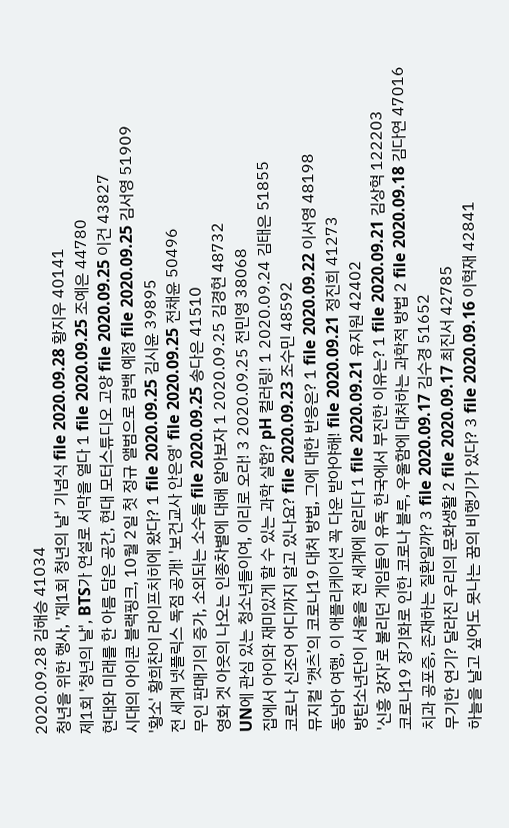2020.09.28 김해승 41034
청년을 위한 행사, '제1회 청년의 날' 기념식 file 2020.09.28 황지우 40141
제1회 '청년의 날', BTS가 연설로 서막을 열다 1 file 2020.09.25 조예은 44780
현대와 미래를 한 아름 담은 공간, 현대 모터스튜디오 고양 file 2020.09.25 이건 43827
시대의 아이콘 블랙핑크, 10월 2일 첫 정규 앨범으로 컴백 예정 file 2020.09.25 김서영 51909
'황소' 황희찬이 라이프치히에 왔다? 1 file 2020.09.25 김시윤 39895
전 세계 넷플릭스 독점 공개! '보건교사 안은영' file 2020.09.25 전채윤 50496
무인 판매기의 증가, 소외되는 소수들 file 2020.09.25 송다은 41510
영화 겟 아웃의 나오는 인종차별에 대해 알아보자 1 2020.09.25 김경현 48732
UN에 관심 있는 청소년들이여, 이리로 오라! 3 2020.09.25 전민영 38068
집에서 아이와 재미있게 할 수 있는 과학 실험? pH 컬러링! 1 2020.09.24 김태은 51855
코로나 신조어 어디까지 알고 있나요? file 2020.09.23 조수민 48592
뮤지컬 ‘캣츠’의 코로나19 대처 방법, 그에 대한 반응은? 1 file 2020.09.22 이서영 48198
동남아 여행, 이 애플리케이션 꼭 다운 받아야해! file 2020.09.21 정진희 41273
방탄소년단이 서울을 전 세계에 알리다 1 file 2020.09.21 유지원 42402
'신흥 강자'로 불리던 게임들이 유독 한국에서 부진한 이유는? 1 file 2020.09.21 김상혁 122203
코로나19 장기화로 인한 코로나 블루, 우울함에 대처하는 과학적 방법 2 file 2020.09.18 김다연 47016
치과 공포증, 존재하는 질환일까? 3 file 2020.09.17 김수경 51652
무기한 연기? 달라진 우리의 문화생활 2 file 2020.09.17 최진서 42785
하늘을 날고 싶어도 못나는 꿈의 비행기가 있다? 3 file 2020.09.16 이혁재 42841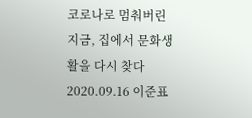코로나로 멈춰버린 지금, 집에서 문화생활을 다시 찾다 2020.09.16 이준표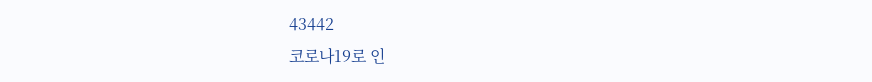43442
코로나19로 인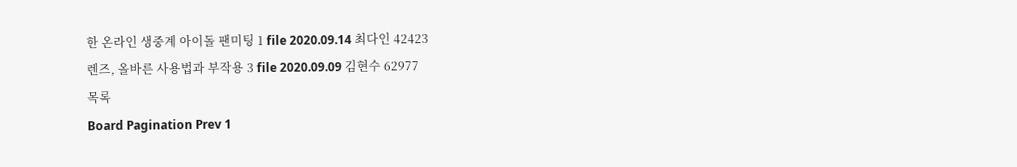한 온라인 생중계 아이돌 팬미팅 1 file 2020.09.14 최다인 42423
렌즈, 올바른 사용법과 부작용 3 file 2020.09.09 김현수 62977
목록
Board Pagination Prev 1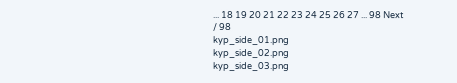... 18 19 20 21 22 23 24 25 26 27 ... 98 Next
/ 98
kyp_side_01.png
kyp_side_02.png
kyp_side_03.png